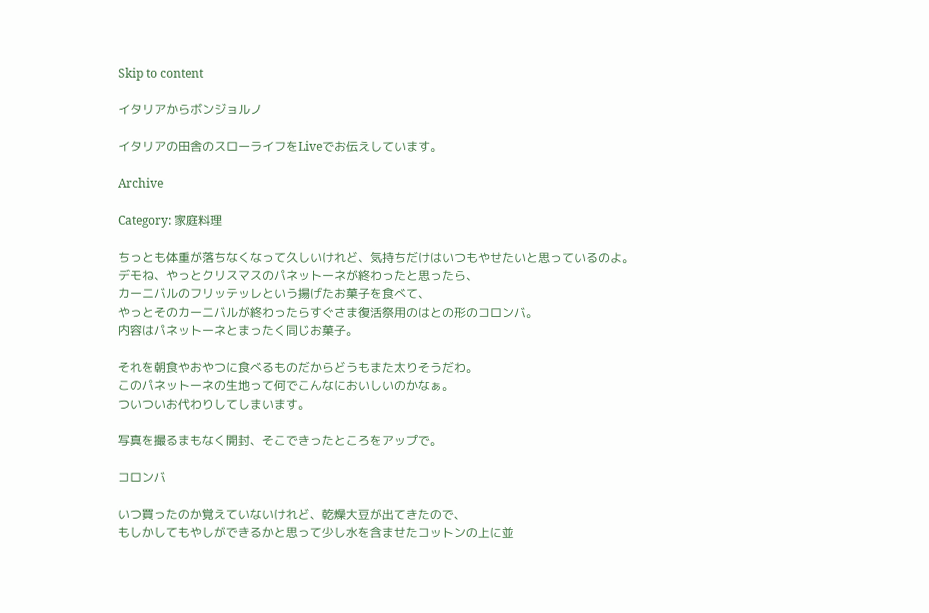Skip to content

イタリアからボンジョルノ

イタリアの田舎のスローライフをLiveでお伝えしています。

Archive

Category: 家庭料理

ちっとも体重が落ちなくなって久しいけれど、気持ちだけはいつもやせたいと思っているのよ。
デモね、やっとクリスマスのパネットーネが終わったと思ったら、
カーニバルのフリッテッレという揚げたお菓子を食べて、
やっとそのカーニバルが終わったらすぐさま復活祭用のはとの形のコロンバ。
内容はパネットーネとまったく同じお菓子。

それを朝食やおやつに食べるものだからどうもまた太りそうだわ。
このパネットーネの生地って何でこんなにおいしいのかなぁ。
ついついお代わりしてしまいます。

写真を撮るまもなく開封、そこできったところをアップで。

コロンバ

いつ買ったのか覚えていないけれど、乾燥大豆が出てきたので、
もしかしてもやしができるかと思って少し水を含ませたコットンの上に並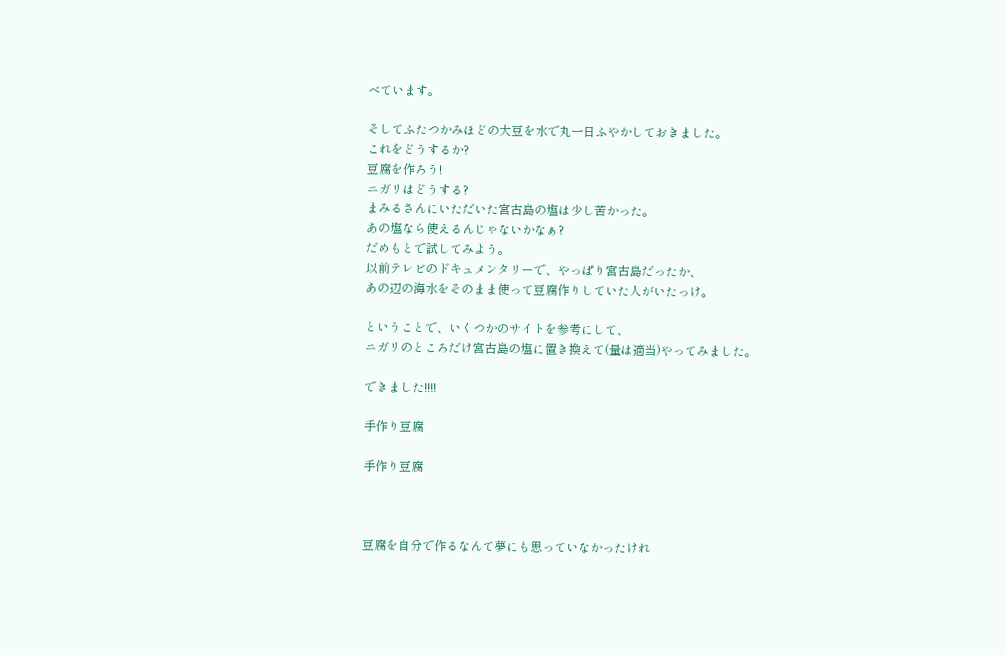べています。

そしてふたつかみほどの大豆を水で丸一日ふやかしておきました。
これをどうするか?
豆腐を作ろう!
ニガリはどうする?
まみるさんにいただいた宮古島の塩は少し苦かった。
あの塩なら使えるんじゃないかなぁ?
だめもとで試してみよう。
以前テレビのドキュメンタリーで、やっぱり宮古島だったか、
あの辺の海水をそのまま使って豆腐作りしていた人がいたっけ。

ということで、いくつかのサイトを参考にして、
ニガリのところだけ宮古島の塩に置き換えて(量は適当)やってみました。

できました!!!!

手作り豆腐

手作り豆腐



豆腐を自分で作るなんて夢にも思っていなかったけれ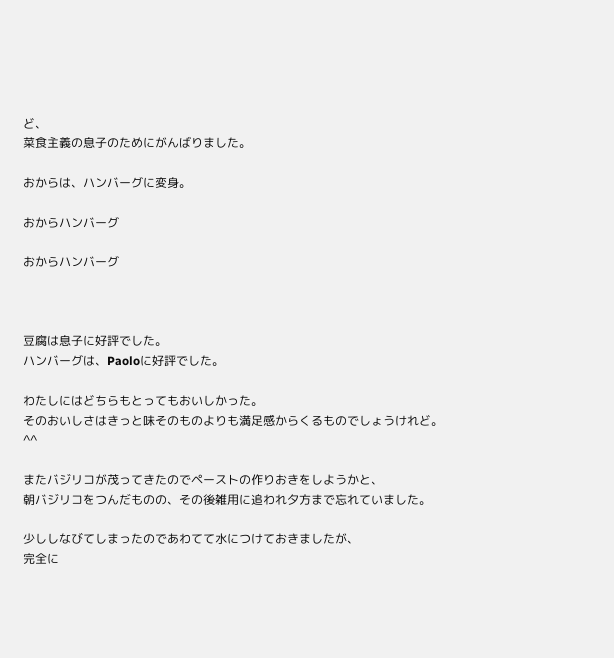ど、
菜食主義の息子のためにがんばりました。

おからは、ハンバーグに変身。

おからハンバーグ

おからハンバーグ



豆腐は息子に好評でした。
ハンバーグは、Paoloに好評でした。

わたしにはどちらもとってもおいしかった。
そのおいしさはきっと味そのものよりも満足感からくるものでしょうけれど。^^

またバジリコが茂ってきたのでペーストの作りおきをしようかと、
朝バジリコをつんだものの、その後雑用に追われ夕方まで忘れていました。

少ししなびてしまったのであわてて水につけておきましたが、
完全に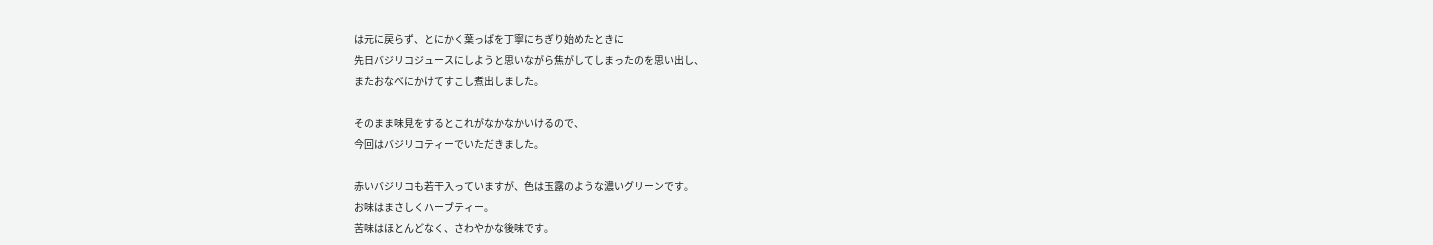は元に戻らず、とにかく葉っぱを丁寧にちぎり始めたときに
先日バジリコジュースにしようと思いながら焦がしてしまったのを思い出し、
またおなべにかけてすこし煮出しました。

そのまま味見をするとこれがなかなかいけるので、
今回はバジリコティーでいただきました。

赤いバジリコも若干入っていますが、色は玉露のような濃いグリーンです。
お味はまさしくハーブティー。
苦味はほとんどなく、さわやかな後味です。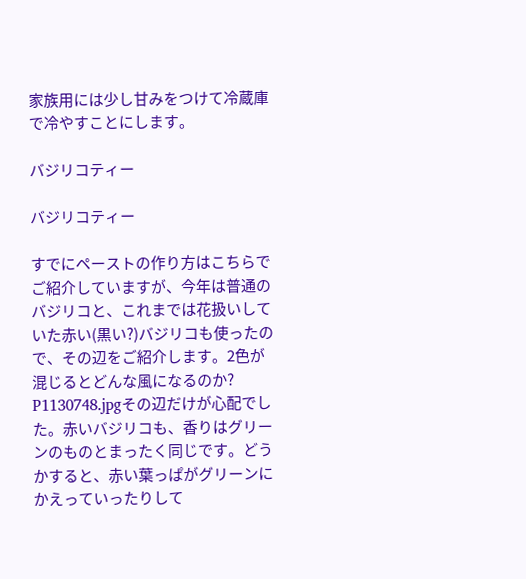家族用には少し甘みをつけて冷蔵庫で冷やすことにします。

バジリコティー

バジリコティー

すでにペーストの作り方はこちらでご紹介していますが、今年は普通のバジリコと、これまでは花扱いしていた赤い(黒い?)バジリコも使ったので、その辺をご紹介します。2色が混じるとどんな風になるのか? P1130748.jpgその辺だけが心配でした。赤いバジリコも、香りはグリーンのものとまったく同じです。どうかすると、赤い葉っぱがグリーンにかえっていったりして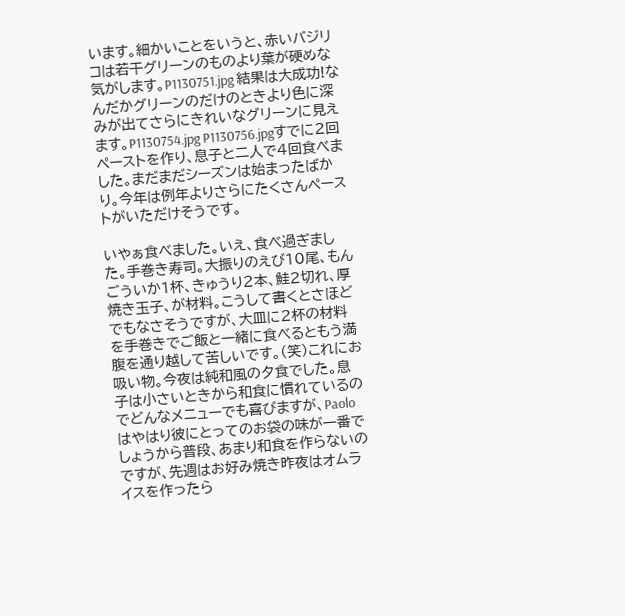います。細かいことをいうと、赤いバジリコは若干グリーンのものより葉が硬めな気がします。P1130751.jpg 結果は大成功!なんだかグリーンのだけのときより色に深みが出てさらにきれいなグリーンに見えます。P1130754.jpg P1130756.jpgすでに2回ペーストを作り、息子と二人で4回食べました。まだまだシーズンは始まったばかり。今年は例年よりさらにたくさんペーストがいただけそうです。

いやぁ食べました。いえ、食べ過ぎました。手巻き寿司。大振りのえび10尾、もんごういか1杯、きゅうり2本、鮭2切れ、厚焼き玉子、が材料。こうして書くとさほどでもなさそうですが、大皿に2杯の材料を手巻きでご飯と一緒に食べるともう満腹を通り越して苦しいです。(笑)これにお吸い物。今夜は純和風の夕食でした。息子は小さいときから和食に慣れているのでどんなメニューでも喜びますが、Paoloはやはり彼にとってのお袋の味が一番でしょうから普段、あまり和食を作らないのですが、先週はお好み焼き昨夜はオムライスを作ったら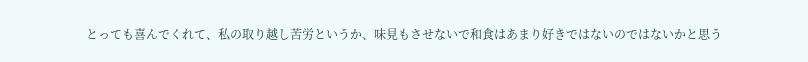とっても喜んでくれて、私の取り越し苦労というか、味見もさせないで和食はあまり好きではないのではないかと思う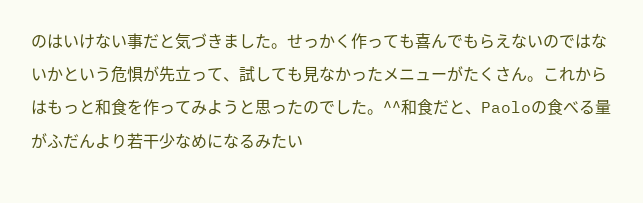のはいけない事だと気づきました。せっかく作っても喜んでもらえないのではないかという危惧が先立って、試しても見なかったメニューがたくさん。これからはもっと和食を作ってみようと思ったのでした。^^和食だと、Paoloの食べる量がふだんより若干少なめになるみたい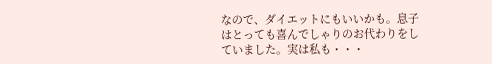なので、ダイエットにもいいかも。息子はとっても喜んでしゃりのお代わりをしていました。実は私も・・・